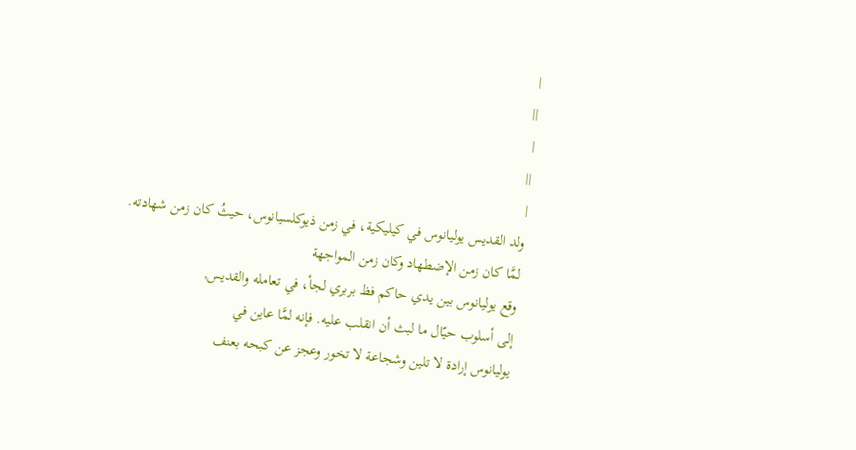|
||
|
||
|
ولد القديس يوليانوس في كيليكية، في زمن ذيوكلسيانوس، حيثُ كان زمن شهادته.
لمَّا كان زمن الإضطهاد وكان زمن المواجهة
وقع يوليانوس بين يدي حاكم فظ بربري لجأ، في تعامله والقديس,
إلى أسلوب حيّال ما لبث أن انقلب عليه. فإنه لمَّا عاين في
يوليانوس إرادة لا تلين وشجاعة لا تخور وعجز عن كبحه بعنف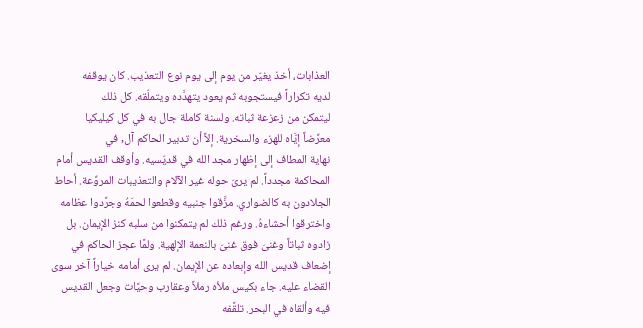العذابات، أخذ يغيّر من يوم إلى يوم نوع التعذيب. كان يوقفه
لديه تكراراً فيستجوبه ثم يعود يتهدَّده ويتملّقه. كل ذلك
ليتمكن من زعزعة ثباته. ولسنة كاملة جال به في كل كيليكيا
معرِّضاً إيَّاه للهزء والسخرية. إلاَّ أن تدبير الحاكم آل, في
نهاية المطاف إلى إظهار مجد الله في قديّسيه. وأوقف القديس أمام المحاكمة مجدداً. لم يرىَ حوله غير الآلام والتعذيبات المروِّعة. أحاط الجلادون به كالضواري. مزَّقوا جنبيه وقطعوا لحمَهُ وجرَّدوا عظامه واخترقوا أحشاءهُ. ورغم ذلك لم يتمكنوا من سلبه كنز الإيمان. بل زادوه ثباتاً وغنىَ فوق غنىَ بالنعمة الإلهية. ولمَّا عجز الحاكم في إضعاف قديس الله وإبعاده عن الإيمان. لم يرى أمامه خياراً آخر سوى القضاء عليه. جاء بكيس ملأه رملاً وعقارب وحيَّات وجعل القديس فيه وألقاه في البحر. تلقَّفه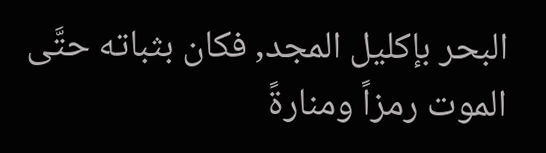البحر بإكليل المجد, فكان بثباته حتَّى الموت رمزاً ومنارةً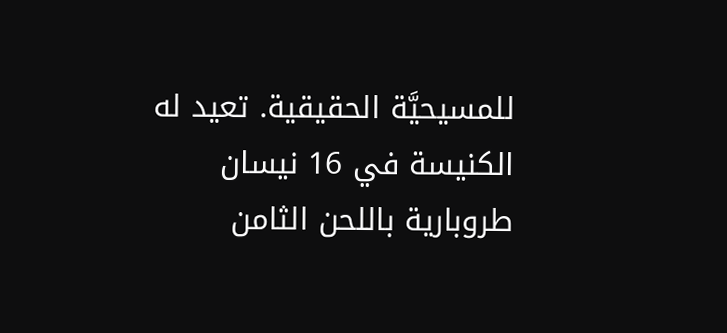للمسيحيَّة الحقيقية. تعيد له الكنيسة في 16 نيسان
طروبارية باللحن الثامن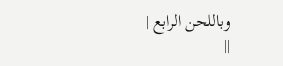وباللحن الرابع |
||